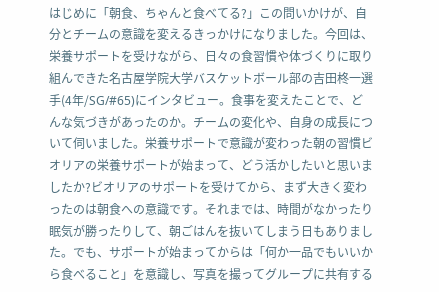はじめに「朝食、ちゃんと食べてる?」この問いかけが、自分とチームの意識を変えるきっかけになりました。今回は、栄養サポートを受けながら、日々の食習慣や体づくりに取り組んできた名古屋学院大学バスケットボール部の吉田柊一選手(4年/SG/#65)にインタビュー。食事を変えたことで、どんな気づきがあったのか。チームの変化や、自身の成長について伺いました。栄養サポートで意識が変わった朝の習慣ビオリアの栄養サポートが始まって、どう活かしたいと思いましたか?ビオリアのサポートを受けてから、まず大きく変わったのは朝食への意識です。それまでは、時間がなかったり眠気が勝ったりして、朝ごはんを抜いてしまう日もありました。でも、サポートが始まってからは「何か一品でもいいから食べること」を意識し、写真を撮ってグループに共有する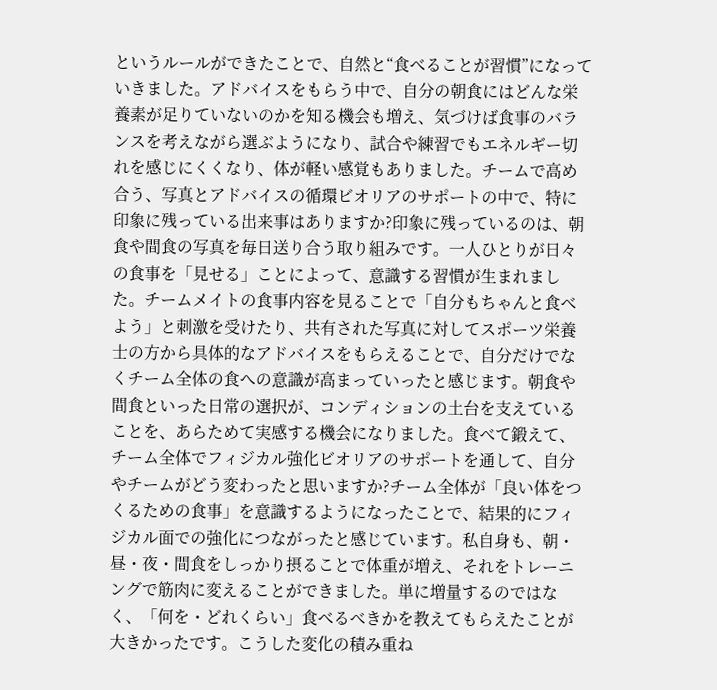というルールができたことで、自然と“食べることが習慣”になっていきました。アドバイスをもらう中で、自分の朝食にはどんな栄養素が足りていないのかを知る機会も増え、気づけば食事のバランスを考えながら選ぶようになり、試合や練習でもエネルギー切れを感じにくくなり、体が軽い感覚もありました。チームで高め合う、写真とアドバイスの循環ビオリアのサポートの中で、特に印象に残っている出来事はありますか?印象に残っているのは、朝食や間食の写真を毎日送り合う取り組みです。一人ひとりが日々の食事を「見せる」ことによって、意識する習慣が生まれました。チームメイトの食事内容を見ることで「自分もちゃんと食べよう」と刺激を受けたり、共有された写真に対してスポーツ栄養士の方から具体的なアドバイスをもらえることで、自分だけでなくチーム全体の食への意識が高まっていったと感じます。朝食や間食といった日常の選択が、コンディションの土台を支えていることを、あらためて実感する機会になりました。食べて鍛えて、チーム全体でフィジカル強化ビオリアのサポートを通して、自分やチームがどう変わったと思いますか?チーム全体が「良い体をつくるための食事」を意識するようになったことで、結果的にフィジカル面での強化につながったと感じています。私自身も、朝・昼・夜・間食をしっかり摂ることで体重が増え、それをトレーニングで筋肉に変えることができました。単に増量するのではなく、「何を・どれくらい」食べるべきかを教えてもらえたことが大きかったです。こうした変化の積み重ね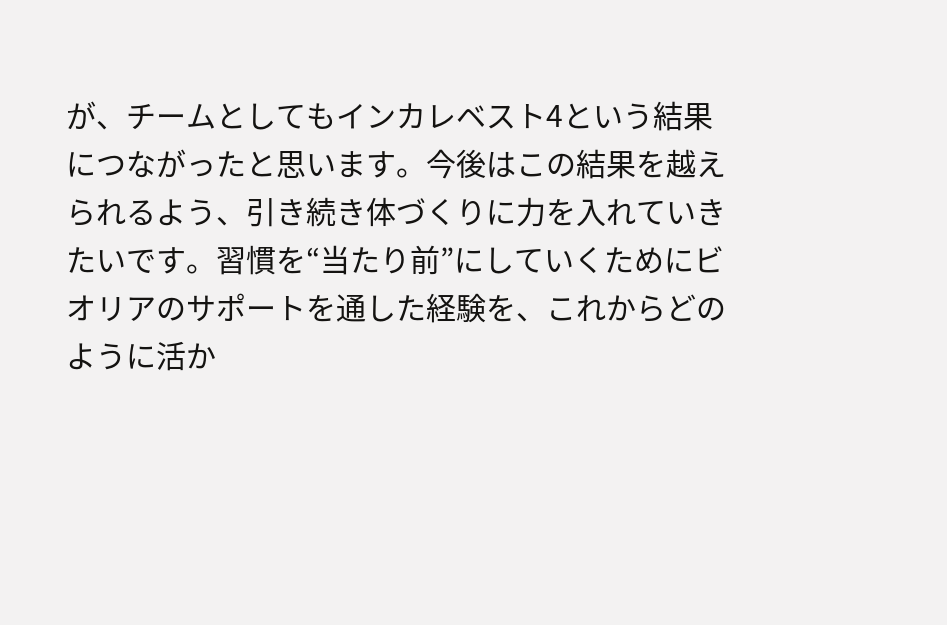が、チームとしてもインカレベスト4という結果につながったと思います。今後はこの結果を越えられるよう、引き続き体づくりに力を入れていきたいです。習慣を“当たり前”にしていくためにビオリアのサポートを通した経験を、これからどのように活か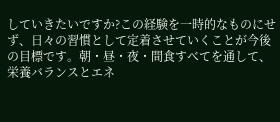していきたいですか?この経験を一時的なものにせず、日々の習慣として定着させていくことが今後の目標です。朝・昼・夜・間食すべてを通して、栄養バランスとエネ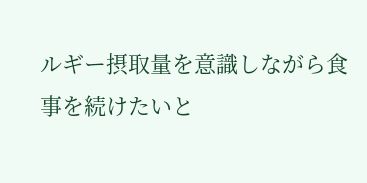ルギー摂取量を意識しながら食事を続けたいと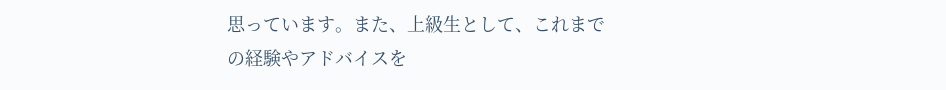思っています。また、上級生として、これまでの経験やアドバイスを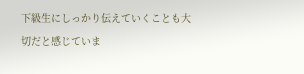下級生にしっかり伝えていくことも大切だと感じていま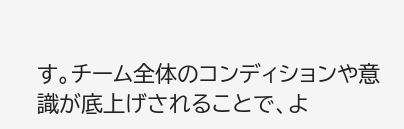す。チーム全体のコンディションや意識が底上げされることで、よ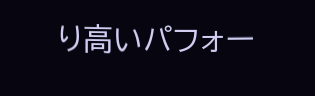り高いパフォー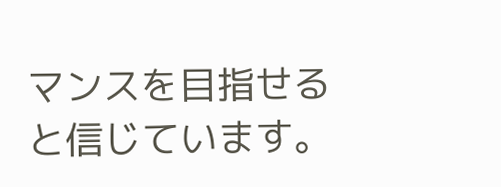マンスを目指せると信じています。